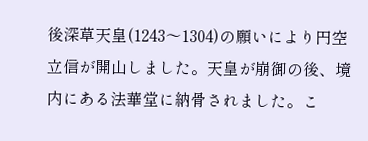後深草天皇(1243〜1304)の願いにより円空立信が開山しました。天皇が崩御の後、境内にある法華堂に納骨されました。こ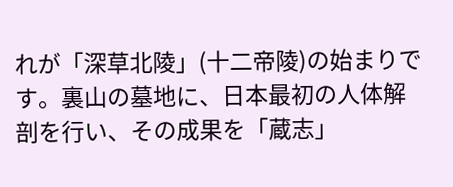れが「深草北陵」(十二帝陵)の始まりです。裏山の墓地に、日本最初の人体解剖を行い、その成果を「蔵志」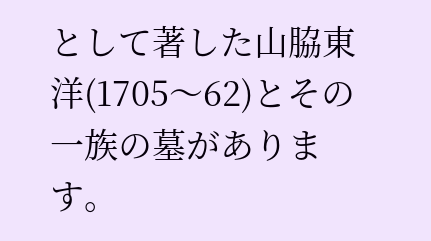として著した山脇東洋(1705〜62)とその一族の墓があります。